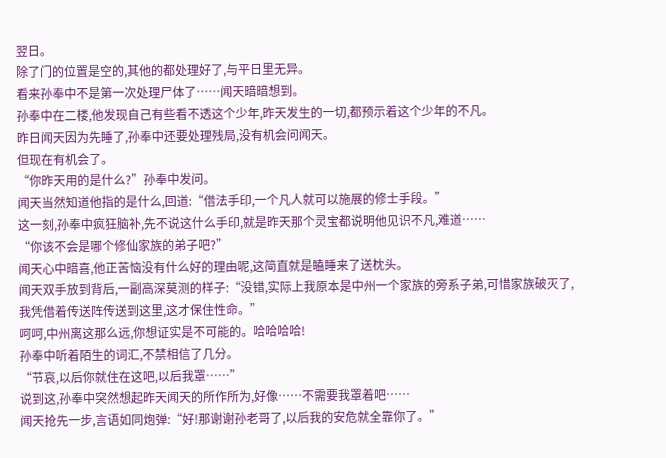翌日。
除了门的位置是空的,其他的都处理好了,与平日里无异。
看来孙奉中不是第一次处理尸体了……闻天暗暗想到。
孙奉中在二楼,他发现自己有些看不透这个少年,昨天发生的一切,都预示着这个少年的不凡。
昨日闻天因为先睡了,孙奉中还要处理残局,没有机会问闻天。
但现在有机会了。
“你昨天用的是什么?”孙奉中发问。
闻天当然知道他指的是什么,回道:“借法手印,一个凡人就可以施展的修士手段。”
这一刻,孙奉中疯狂脑补,先不说这什么手印,就是昨天那个灵宝都说明他见识不凡,难道……
“你该不会是哪个修仙家族的弟子吧?”
闻天心中暗喜,他正苦恼没有什么好的理由呢,这简直就是瞌睡来了送枕头。
闻天双手放到背后,一副高深莫测的样子:“没错,实际上我原本是中州一个家族的旁系子弟,可惜家族破灭了,我凭借着传送阵传送到这里,这才保住性命。”
呵呵,中州离这那么远,你想证实是不可能的。哈哈哈哈!
孙奉中听着陌生的词汇,不禁相信了几分。
“节哀,以后你就住在这吧,以后我罩……”
说到这,孙奉中突然想起昨天闻天的所作所为,好像……不需要我罩着吧……
闻天抢先一步,言语如同炮弹:“好!那谢谢孙老哥了,以后我的安危就全靠你了。”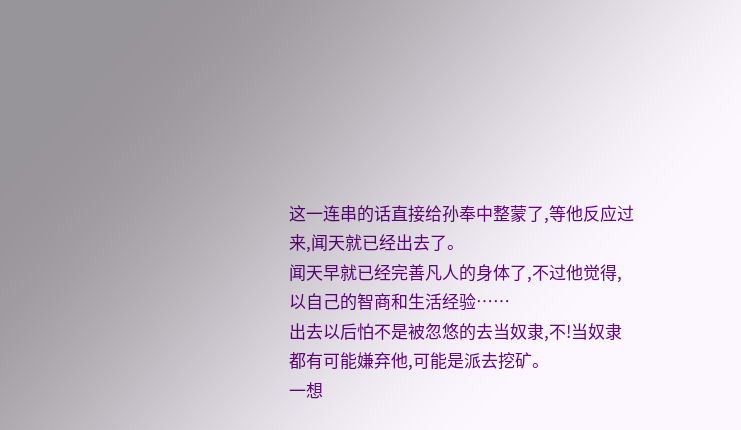这一连串的话直接给孙奉中整蒙了,等他反应过来,闻天就已经出去了。
闻天早就已经完善凡人的身体了,不过他觉得,以自己的智商和生活经验……
出去以后怕不是被忽悠的去当奴隶,不!当奴隶都有可能嫌弃他,可能是派去挖矿。
一想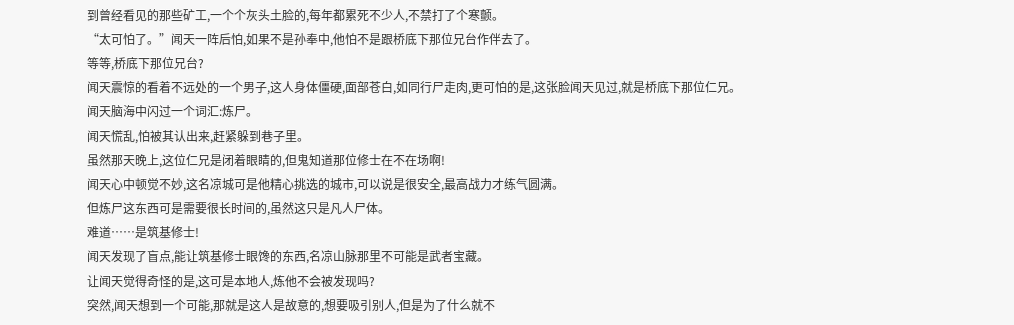到曾经看见的那些矿工,一个个灰头土脸的,每年都累死不少人,不禁打了个寒颤。
“太可怕了。”闻天一阵后怕,如果不是孙奉中,他怕不是跟桥底下那位兄台作伴去了。
等等,桥底下那位兄台?
闻天震惊的看着不远处的一个男子,这人身体僵硬,面部苍白,如同行尸走肉,更可怕的是,这张脸闻天见过,就是桥底下那位仁兄。
闻天脑海中闪过一个词汇:炼尸。
闻天慌乱,怕被其认出来,赶紧躲到巷子里。
虽然那天晚上,这位仁兄是闭着眼睛的,但鬼知道那位修士在不在场啊!
闻天心中顿觉不妙,这名凉城可是他精心挑选的城市,可以说是很安全,最高战力才练气圆满。
但炼尸这东西可是需要很长时间的,虽然这只是凡人尸体。
难道……是筑基修士!
闻天发现了盲点,能让筑基修士眼馋的东西,名凉山脉那里不可能是武者宝藏。
让闻天觉得奇怪的是,这可是本地人,炼他不会被发现吗?
突然,闻天想到一个可能,那就是这人是故意的,想要吸引别人,但是为了什么就不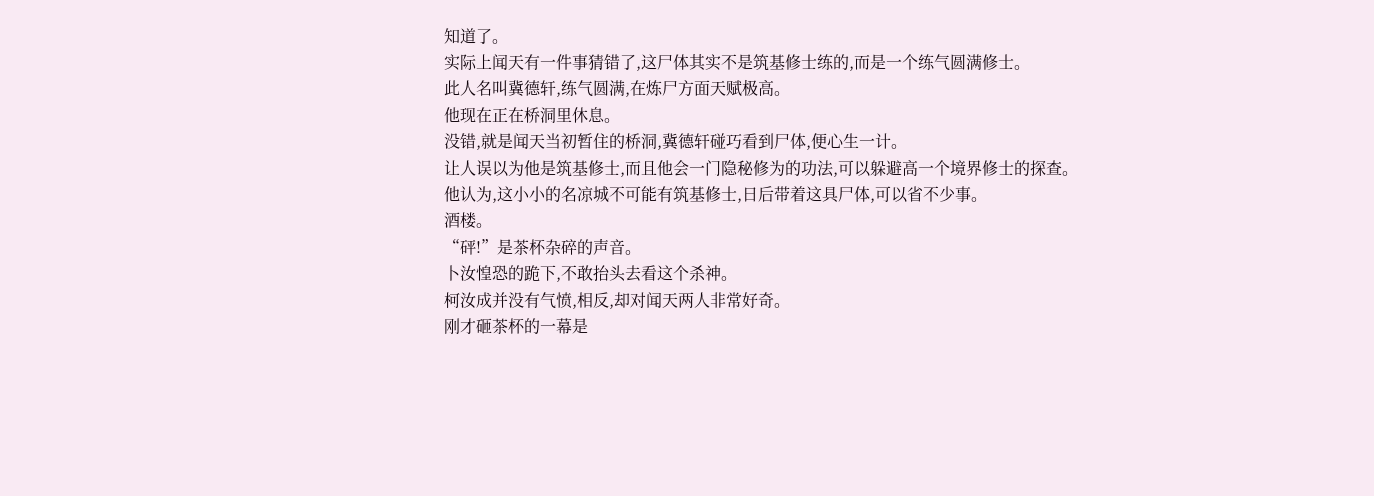知道了。
实际上闻天有一件事猜错了,这尸体其实不是筑基修士练的,而是一个练气圆满修士。
此人名叫冀德轩,练气圆满,在炼尸方面天赋极高。
他现在正在桥洞里休息。
没错,就是闻天当初暂住的桥洞,冀德轩碰巧看到尸体,便心生一计。
让人误以为他是筑基修士,而且他会一门隐秘修为的功法,可以躲避高一个境界修士的探查。
他认为,这小小的名凉城不可能有筑基修士,日后带着这具尸体,可以省不少事。
酒楼。
“砰!”是茶杯杂碎的声音。
卜汝惶恐的跪下,不敢抬头去看这个杀神。
柯汝成并没有气愤,相反,却对闻天两人非常好奇。
刚才砸茶杯的一幕是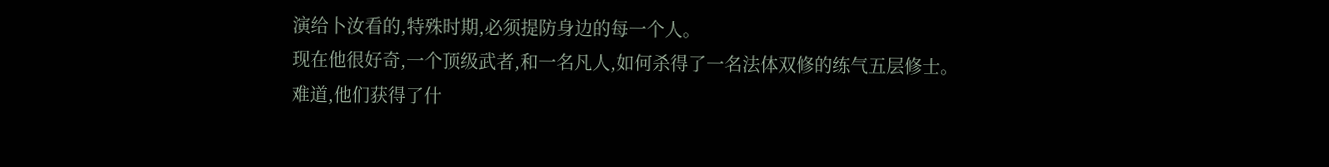演给卜汝看的,特殊时期,必须提防身边的每一个人。
现在他很好奇,一个顶级武者,和一名凡人,如何杀得了一名法体双修的练气五层修士。
难道,他们获得了什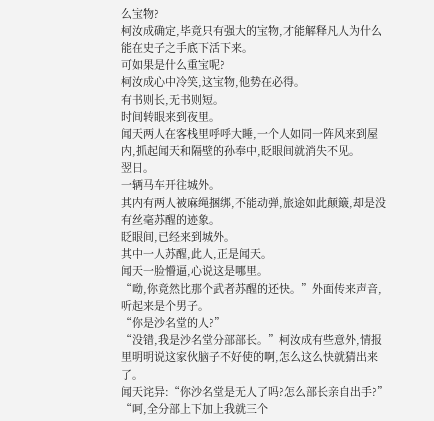么宝物?
柯汝成确定,毕竟只有强大的宝物,才能解释凡人为什么能在史子之手底下活下来。
可如果是什么重宝呢?
柯汝成心中冷笑,这宝物,他势在必得。
有书则长,无书则短。
时间转眼来到夜里。
闻天两人在客栈里呼呼大睡,一个人如同一阵风来到屋内,抓起闻天和隔壁的孙奉中,眨眼间就消失不见。
翌日。
一辆马车开往城外。
其内有两人被麻绳捆绑,不能动弹,旅途如此颠簸,却是没有丝毫苏醒的迹象。
眨眼间,已经来到城外。
其中一人苏醒,此人,正是闻天。
闻天一脸懵逼,心说这是哪里。
“呦,你竟然比那个武者苏醒的还快。”外面传来声音,听起来是个男子。
“你是沙名堂的人?”
“没错,我是沙名堂分部部长。”柯汝成有些意外,情报里明明说这家伙脑子不好使的啊,怎么这么快就猜出来了。
闻天诧异:“你沙名堂是无人了吗?怎么部长亲自出手?”
“呵,全分部上下加上我就三个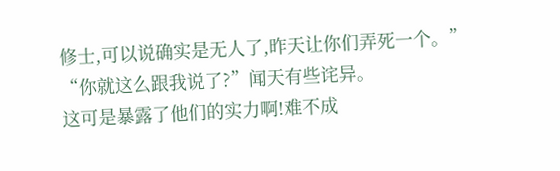修士,可以说确实是无人了,昨天让你们弄死一个。”
“你就这么跟我说了?”闻天有些诧异。
这可是暴露了他们的实力啊!难不成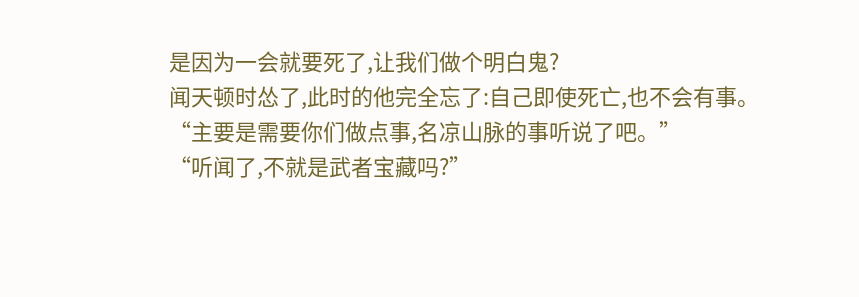是因为一会就要死了,让我们做个明白鬼?
闻天顿时怂了,此时的他完全忘了:自己即使死亡,也不会有事。
“主要是需要你们做点事,名凉山脉的事听说了吧。”
“听闻了,不就是武者宝藏吗?”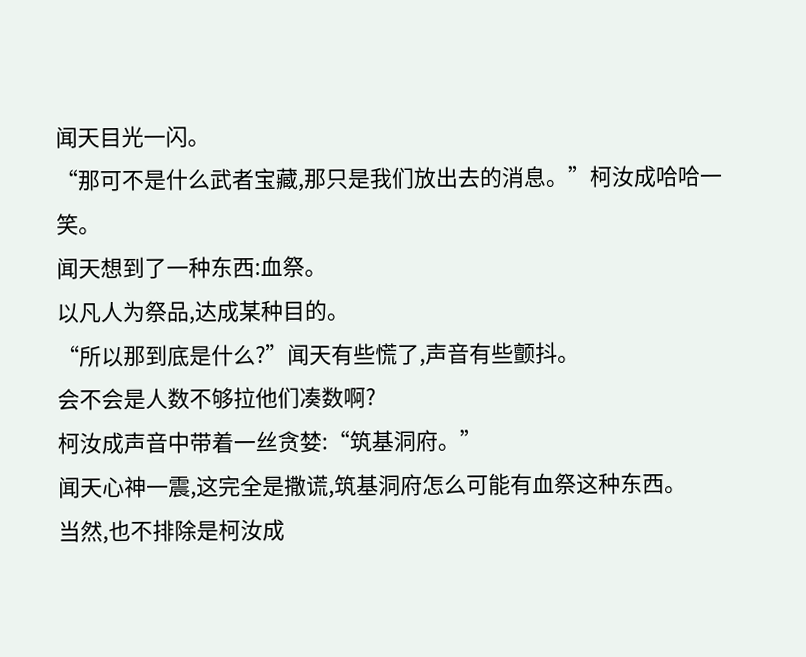闻天目光一闪。
“那可不是什么武者宝藏,那只是我们放出去的消息。”柯汝成哈哈一笑。
闻天想到了一种东西:血祭。
以凡人为祭品,达成某种目的。
“所以那到底是什么?”闻天有些慌了,声音有些颤抖。
会不会是人数不够拉他们凑数啊?
柯汝成声音中带着一丝贪婪:“筑基洞府。”
闻天心神一震,这完全是撒谎,筑基洞府怎么可能有血祭这种东西。
当然,也不排除是柯汝成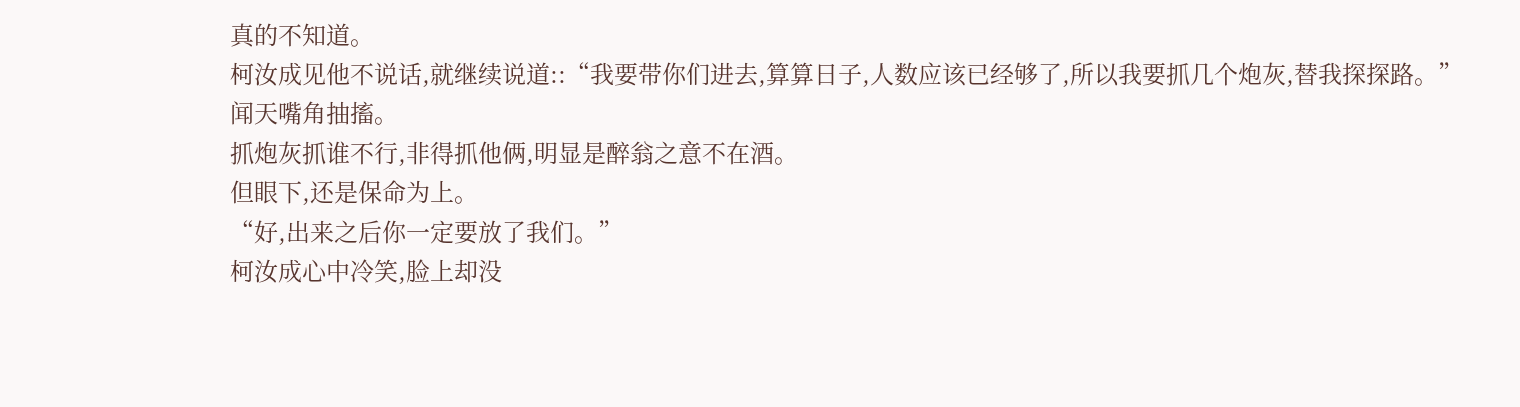真的不知道。
柯汝成见他不说话,就继续说道::“我要带你们进去,算算日子,人数应该已经够了,所以我要抓几个炮灰,替我探探路。”
闻天嘴角抽搐。
抓炮灰抓谁不行,非得抓他俩,明显是醉翁之意不在酒。
但眼下,还是保命为上。
“好,出来之后你一定要放了我们。”
柯汝成心中冷笑,脸上却没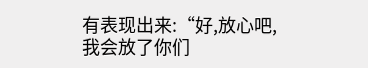有表现出来:“好,放心吧,我会放了你们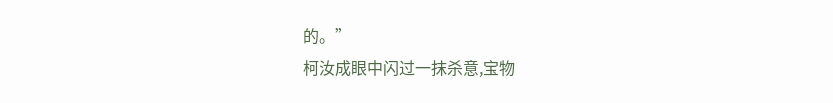的。”
柯汝成眼中闪过一抹杀意,宝物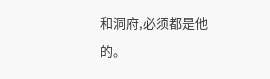和洞府,必须都是他的。